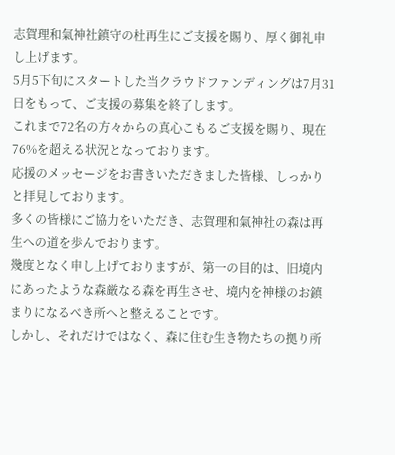志賀理和氣神社鎮守の杜再生にご支援を賜り、厚く御礼申し上げます。
5月5下旬にスタートした当クラウドファンディングは7月31日をもって、ご支援の募集を終了します。
これまで72名の方々からの真心こもるご支援を賜り、現在76%を超える状況となっております。
応援のメッセージをお書きいただきました皆様、しっかりと拝見しております。
多くの皆様にご協力をいただき、志賀理和氣神社の森は再生への道を歩んでおります。
幾度となく申し上げておりますが、第一の目的は、旧境内にあったような森厳なる森を再生させ、境内を神様のお鎮まりになるべき所へと整えることです。
しかし、それだけではなく、森に住む生き物たちの拠り所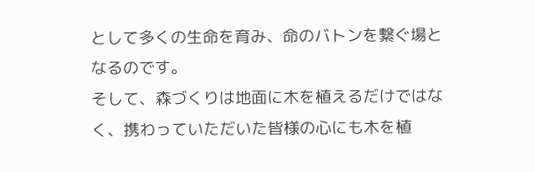として多くの生命を育み、命のバトンを繋ぐ場となるのです。
そして、森づくりは地面に木を植えるだけではなく、携わっていただいた皆様の心にも木を植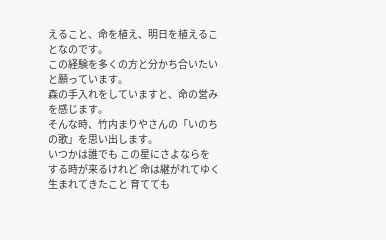えること、命を植え、明日を植えることなのです。
この経験を多くの方と分かち合いたいと願っています。
森の手入れをしていますと、命の営みを感じます。
そんな時、竹内まりやさんの「いのちの歌」を思い出します。
いつかは誰でも この星にさよならを
する時が来るけれど 命は継がれてゆく
生まれてきたこと 育てても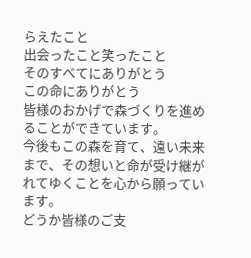らえたこと
出会ったこと笑ったこと
そのすべてにありがとう
この命にありがとう
皆様のおかげで森づくりを進めることができています。
今後もこの森を育て、遠い未来まで、その想いと命が受け継がれてゆくことを心から願っています。
どうか皆様のご支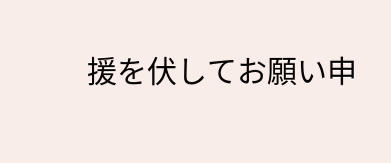援を伏してお願い申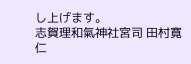し上げます。
志賀理和氣神社宮司 田村寛仁